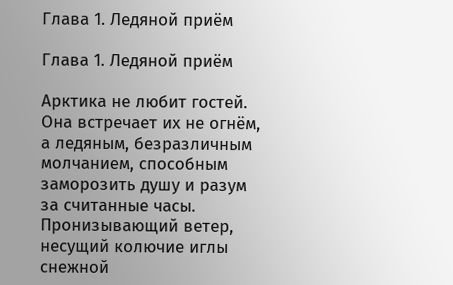Глава 1. Ледяной приём

Глава 1. Ледяной приём

Арктика не любит гостей. Она встречает их не огнём, а ледяным, безразличным молчанием, способным заморозить душу и разум за считанные часы. Пронизывающий ветер, несущий колючие иглы снежной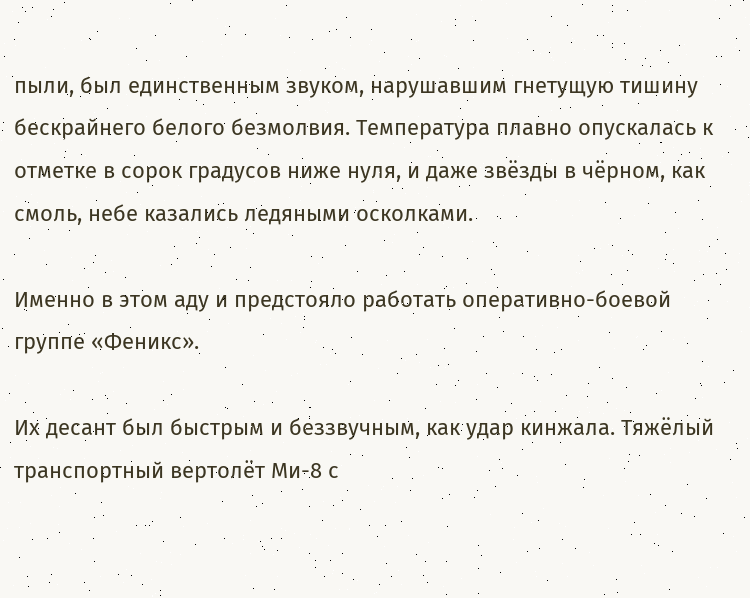пыли, был единственным звуком, нарушавшим гнетущую тишину бескрайнего белого безмолвия. Температура плавно опускалась к отметке в сорок градусов ниже нуля, и даже звёзды в чёрном, как смоль, небе казались ледяными осколками.

Именно в этом аду и предстояло работать оперативно-боевой группе «Феникс».

Их десант был быстрым и беззвучным, как удар кинжала. Тяжёлый транспортный вертолёт Ми-8 с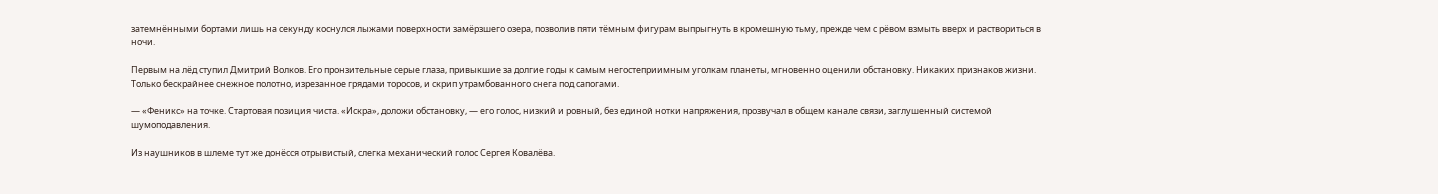затемнёнными бортами лишь на секунду коснулся лыжами поверхности замёрзшего озера, позволив пяти тёмным фигурам выпрыгнуть в кромешную тьму, прежде чем с рёвом взмыть вверх и раствориться в ночи.

Первым на лёд ступил Дмитрий Волков. Его пронзительные серые глаза, привыкшие за долгие годы к самым негостеприимным уголкам планеты, мгновенно оценили обстановку. Никаких признаков жизни. Только бескрайнее снежное полотно, изрезанное грядами торосов, и скрип утрамбованного снега под сапогами.

— «Феникс» на точке. Стартовая позиция чиста. «Искра», доложи обстановку, — его голос, низкий и ровный, без единой нотки напряжения, прозвучал в общем канале связи, заглушенный системой шумоподавления.

Из наушников в шлеме тут же донёсся отрывистый, слегка механический голос Сергея Ковалёва.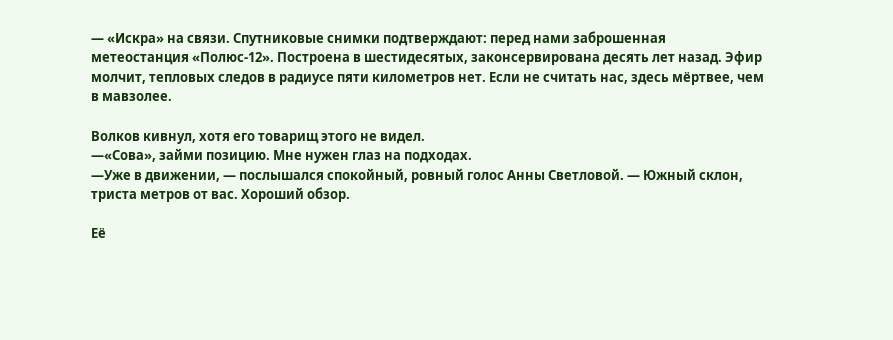— «Искра» на связи. Спутниковые снимки подтверждают: перед нами заброшенная метеостанция «Полюс-12». Построена в шестидесятых, законсервирована десять лет назад. Эфир молчит, тепловых следов в радиусе пяти километров нет. Если не считать нас, здесь мёртвее, чем в мавзолее.

Волков кивнул, хотя его товарищ этого не видел.
—«Сова», займи позицию. Мне нужен глаз на подходах.
—Уже в движении, — послышался спокойный, ровный голос Анны Светловой. — Южный склон, триста метров от вас. Хороший обзор.

Её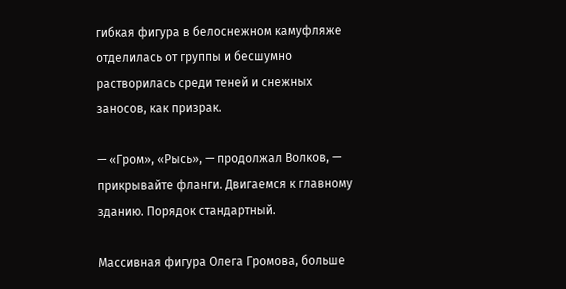гибкая фигура в белоснежном камуфляже отделилась от группы и бесшумно растворилась среди теней и снежных заносов, как призрак.

— «Гром», «Рысь», — продолжал Волков, — прикрывайте фланги. Двигаемся к главному зданию. Порядок стандартный.

Массивная фигура Олега Громова, больше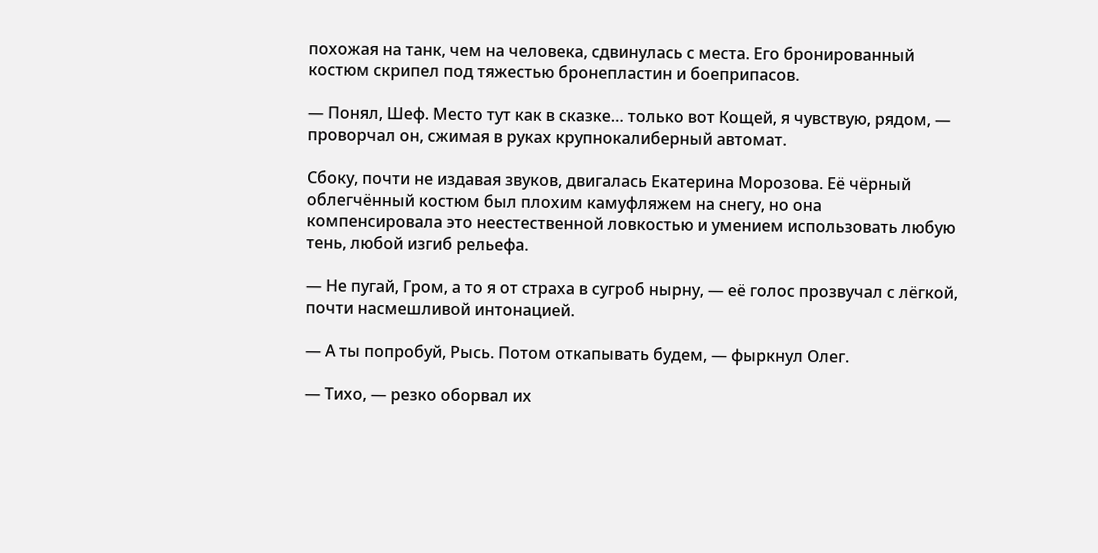похожая на танк, чем на человека, сдвинулась с места. Его бронированный костюм скрипел под тяжестью бронепластин и боеприпасов.

— Понял, Шеф. Место тут как в сказке… только вот Кощей, я чувствую, рядом, — проворчал он, сжимая в руках крупнокалиберный автомат.

Сбоку, почти не издавая звуков, двигалась Екатерина Морозова. Её чёрный облегчённый костюм был плохим камуфляжем на снегу, но она компенсировала это неестественной ловкостью и умением использовать любую тень, любой изгиб рельефа.

— Не пугай, Гром, а то я от страха в сугроб нырну, — её голос прозвучал с лёгкой, почти насмешливой интонацией.

— А ты попробуй, Рысь. Потом откапывать будем, — фыркнул Олег.

— Тихо, — резко оборвал их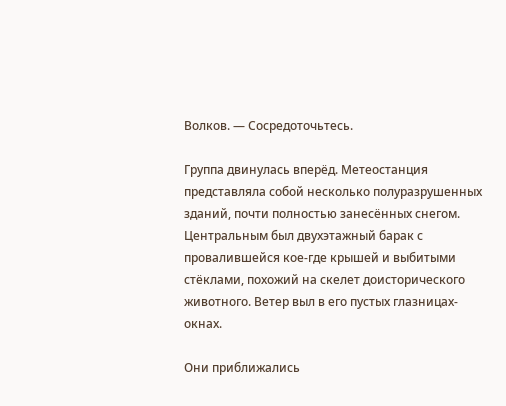Волков. — Сосредоточьтесь.

Группа двинулась вперёд. Метеостанция представляла собой несколько полуразрушенных зданий, почти полностью занесённых снегом. Центральным был двухэтажный барак с провалившейся кое-где крышей и выбитыми стёклами, похожий на скелет доисторического животного. Ветер выл в его пустых глазницах-окнах.

Они приближались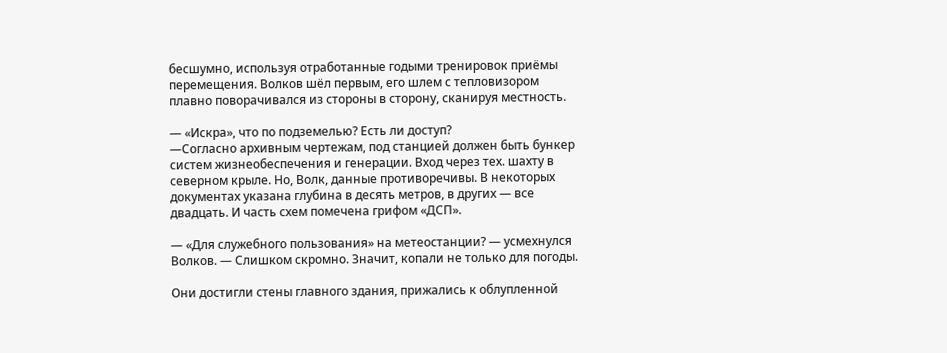бесшумно, используя отработанные годыми тренировок приёмы перемещения. Волков шёл первым, его шлем с тепловизором плавно поворачивался из стороны в сторону, сканируя местность.

— «Искра», что по подземелью? Есть ли доступ?
—Согласно архивным чертежам, под станцией должен быть бункер систем жизнеобеспечения и генерации. Вход через тех. шахту в северном крыле. Но, Волк, данные противоречивы. В некоторых документах указана глубина в десять метров, в других — все двадцать. И часть схем помечена грифом «ДСП».

— «Для служебного пользования» на метеостанции? — усмехнулся Волков. — Слишком скромно. Значит, копали не только для погоды.

Они достигли стены главного здания, прижались к облупленной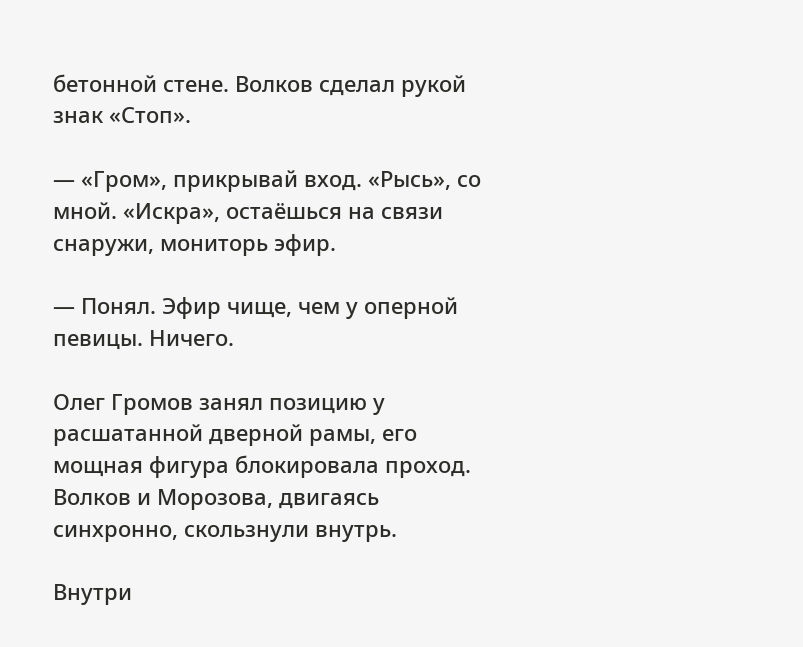бетонной стене. Волков сделал рукой знак «Стоп».

— «Гром», прикрывай вход. «Рысь», со мной. «Искра», остаёшься на связи снаружи, мониторь эфир.

— Понял. Эфир чище, чем у оперной певицы. Ничего.

Олег Громов занял позицию у расшатанной дверной рамы, его мощная фигура блокировала проход. Волков и Морозова, двигаясь синхронно, скользнули внутрь.

Внутри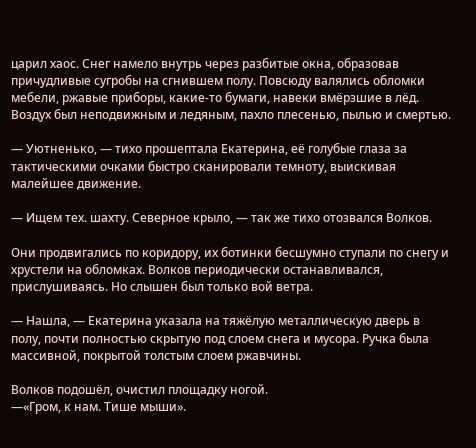царил хаос. Снег намело внутрь через разбитые окна, образовав причудливые сугробы на сгнившем полу. Повсюду валялись обломки мебели, ржавые приборы, какие-то бумаги, навеки вмёрзшие в лёд. Воздух был неподвижным и ледяным, пахло плесенью, пылью и смертью.

— Уютненько, — тихо прошептала Екатерина, её голубые глаза за тактическими очками быстро сканировали темноту, выискивая малейшее движение.

— Ищем тех. шахту. Северное крыло, — так же тихо отозвался Волков.

Они продвигались по коридору, их ботинки бесшумно ступали по снегу и хрустели на обломках. Волков периодически останавливался, прислушиваясь. Но слышен был только вой ветра.

— Нашла, — Екатерина указала на тяжёлую металлическую дверь в полу, почти полностью скрытую под слоем снега и мусора. Ручка была массивной, покрытой толстым слоем ржавчины.

Волков подошёл, очистил площадку ногой.
—«Гром, к нам. Тише мыши».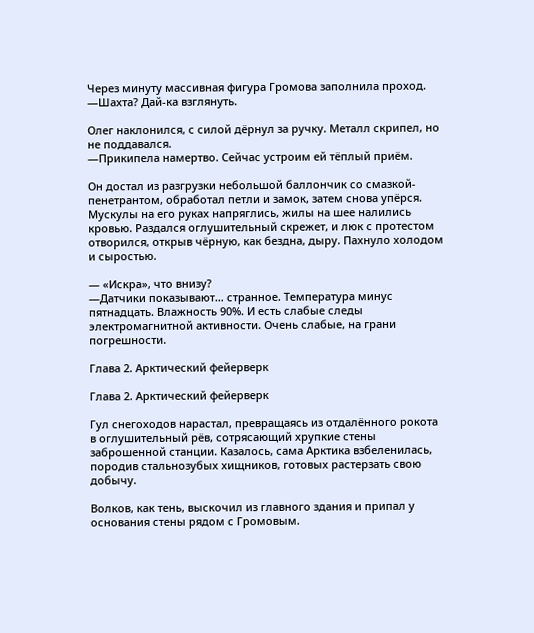Через минуту массивная фигура Громова заполнила проход.
—Шахта? Дай-ка взглянуть.

Олег наклонился, с силой дёрнул за ручку. Металл скрипел, но не поддавался.
—Прикипела намертво. Сейчас устроим ей тёплый приём.

Он достал из разгрузки небольшой баллончик со смазкой-пенетрантом, обработал петли и замок, затем снова упёрся. Мускулы на его руках напряглись, жилы на шее налились кровью. Раздался оглушительный скрежет, и люк с протестом отворился, открыв чёрную, как бездна, дыру. Пахнуло холодом и сыростью.

— «Искра», что внизу?
—Датчики показывают… странное. Температура минус пятнадцать. Влажность 90%. И есть слабые следы электромагнитной активности. Очень слабые, на грани погрешности.

Глава 2. Арктический фейерверк

Глава 2. Арктический фейерверк

Гул снегоходов нарастал, превращаясь из отдалённого рокота в оглушительный рёв, сотрясающий хрупкие стены заброшенной станции. Казалось, сама Арктика взбеленилась, породив стальнозубых хищников, готовых растерзать свою добычу.

Волков, как тень, выскочил из главного здания и припал у основания стены рядом с Громовым.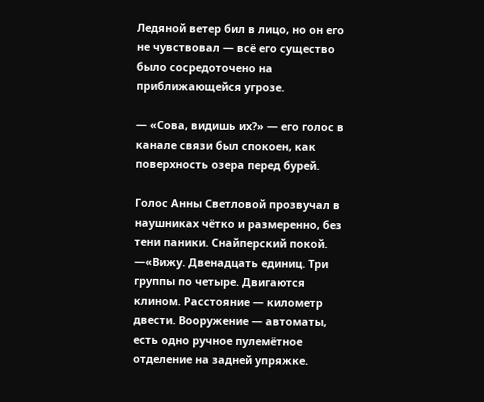Ледяной ветер бил в лицо, но он его не чувствовал — всё его существо было сосредоточено на приближающейся угрозе.

— «Сова, видишь их?» — его голос в канале связи был спокоен, как поверхность озера перед бурей.

Голос Анны Светловой прозвучал в наушниках чётко и размеренно, без тени паники. Снайперский покой.
—«Вижу. Двенадцать единиц. Три группы по четыре. Двигаются клином. Расстояние — километр двести. Вооружение — автоматы, есть одно ручное пулемётное отделение на задней упряжке.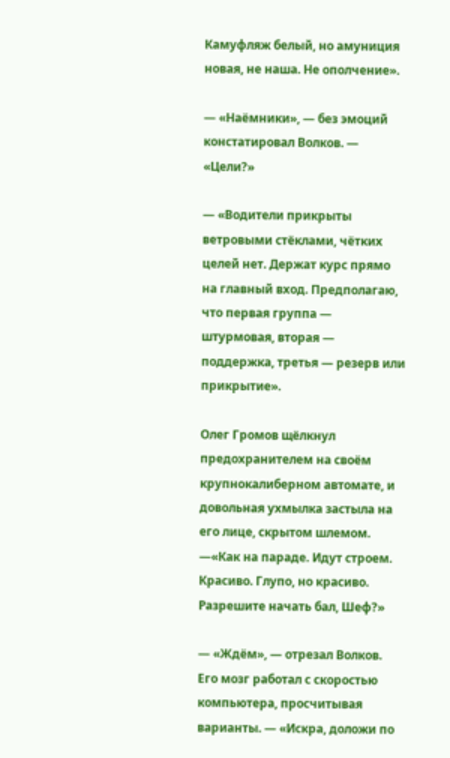Камуфляж белый, но амуниция новая, не наша. Не ополчение».

— «Наёмники», — без эмоций констатировал Волков. — «Цели?»

— «Водители прикрыты ветровыми стёклами, чётких целей нет. Держат курс прямо на главный вход. Предполагаю, что первая группа — штурмовая, вторая — поддержка, третья — резерв или прикрытие».

Олег Громов щёлкнул предохранителем на своём крупнокалиберном автомате, и довольная ухмылка застыла на его лице, скрытом шлемом.
—«Как на параде. Идут строем. Красиво. Глупо, но красиво. Разрешите начать бал, Шеф?»

— «Ждём», — отрезал Волков. Его мозг работал с скоростью компьютера, просчитывая варианты. — «Искра, доложи по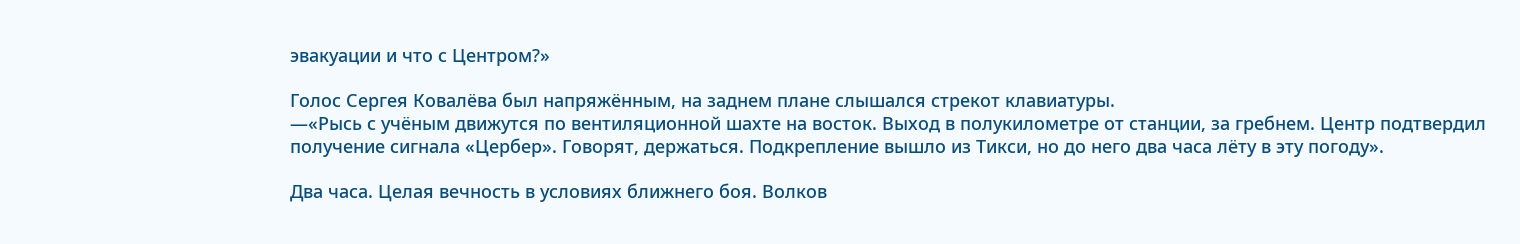эвакуации и что с Центром?»

Голос Сергея Ковалёва был напряжённым, на заднем плане слышался стрекот клавиатуры.
—«Рысь с учёным движутся по вентиляционной шахте на восток. Выход в полукилометре от станции, за гребнем. Центр подтвердил получение сигнала «Цербер». Говорят, держаться. Подкрепление вышло из Тикси, но до него два часа лёту в эту погоду».

Два часа. Целая вечность в условиях ближнего боя. Волков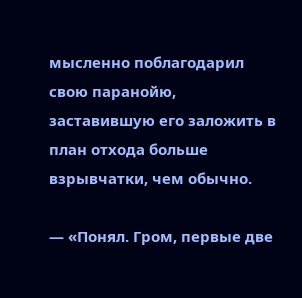мысленно поблагодарил свою паранойю, заставившую его заложить в план отхода больше взрывчатки, чем обычно.

— «Понял. Гром, первые две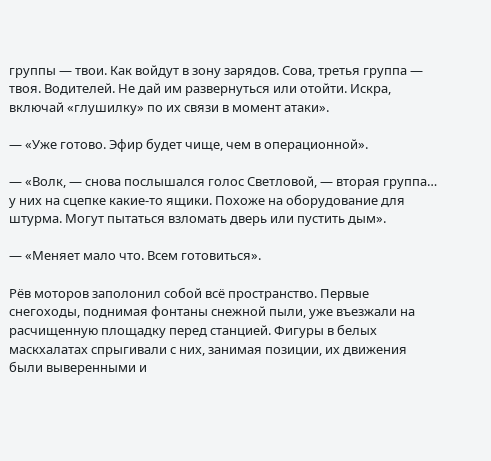группы — твои. Как войдут в зону зарядов. Сова, третья группа — твоя. Водителей. Не дай им развернуться или отойти. Искра, включай «глушилку» по их связи в момент атаки».

— «Уже готово. Эфир будет чище, чем в операционной».

— «Волк, — снова послышался голос Светловой, — вторая группа… у них на сцепке какие-то ящики. Похоже на оборудование для штурма. Могут пытаться взломать дверь или пустить дым».

— «Меняет мало что. Всем готовиться».

Рёв моторов заполонил собой всё пространство. Первые снегоходы, поднимая фонтаны снежной пыли, уже въезжали на расчищенную площадку перед станцией. Фигуры в белых маскхалатах спрыгивали с них, занимая позиции, их движения были выверенными и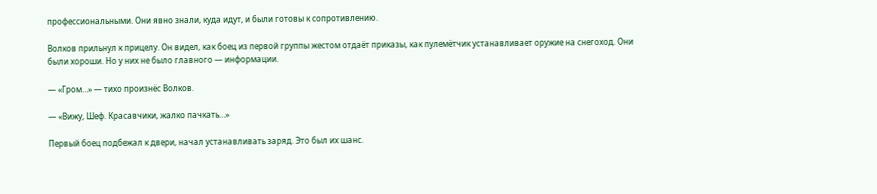профессиональными. Они явно знали, куда идут, и были готовы к сопротивлению.

Волков прильнул к прицелу. Он видел, как боец из первой группы жестом отдаёт приказы, как пулемётчик устанавливает оружие на снегоход. Они были хороши. Но у них не было главного — информации.

— «Гром…» — тихо произнёс Волков.

— «Вижу, Шеф. Красавчики, жалко пачкать…»

Первый боец подбежал к двери, начал устанавливать заряд. Это был их шанс.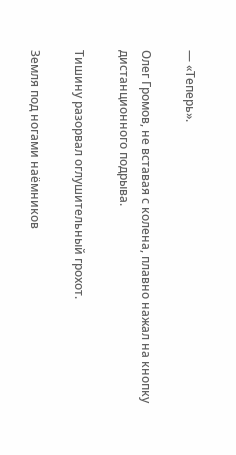— «Теперь».

Олег Громов, не вставая с колена, плавно нажал на кнопку дистанционного подрыва.

Тишину разорвал оглушительный грохот.

Земля под ногами наёмников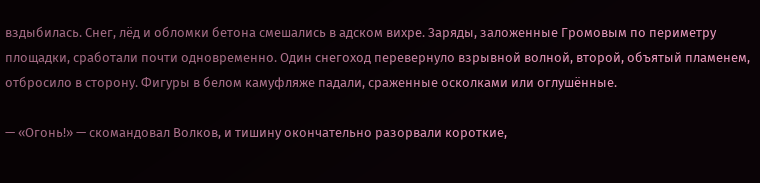вздыбилась. Снег, лёд и обломки бетона смешались в адском вихре. Заряды, заложенные Громовым по периметру площадки, сработали почти одновременно. Один снегоход перевернуло взрывной волной, второй, объятый пламенем, отбросило в сторону. Фигуры в белом камуфляже падали, сраженные осколками или оглушённые.

— «Огонь!» — скомандовал Волков, и тишину окончательно разорвали короткие,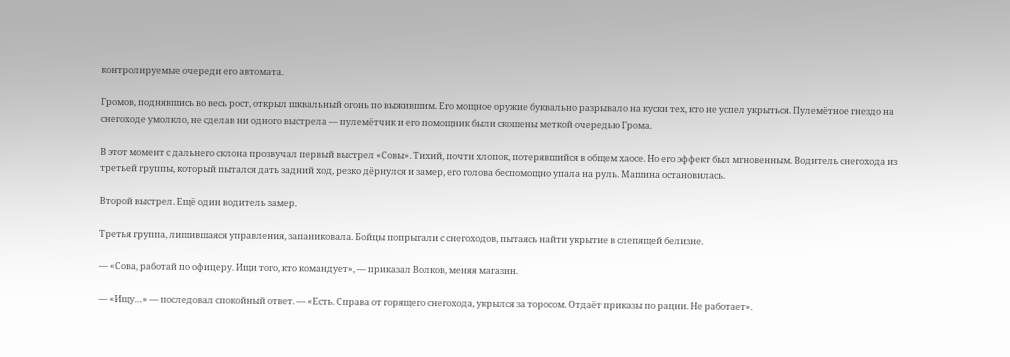контролируемые очереди его автомата.

Громов, поднявшись во весь рост, открыл шквальный огонь по выжившим. Его мощное оружие буквально разрывало на куски тех, кто не успел укрыться. Пулемётное гнездо на снегоходе умолкло, не сделав ни одного выстрела — пулемётчик и его помощник были скошены меткой очередью Грома.

В этот момент с дальнего склона прозвучал первый выстрел «Совы». Тихий, почти хлопок, потерявшийся в общем хаосе. Но его эффект был мгновенным. Водитель снегохода из третьей группы, который пытался дать задний ход, резко дёрнулся и замер, его голова беспомощно упала на руль. Машина остановилась.

Второй выстрел. Ещё один водитель замер.

Третья группа, лишившаяся управления, запаниковала. Бойцы попрыгали с снегоходов, пытаясь найти укрытие в слепящей белизне.

— «Сова, работай по офицеру. Ищи того, кто командует», — приказал Волков, меняя магазин.

— «Ищу…» — последовал спокойный ответ. — «Есть. Справа от горящего снегохода, укрылся за торосом. Отдаёт приказы по рации. Не работает».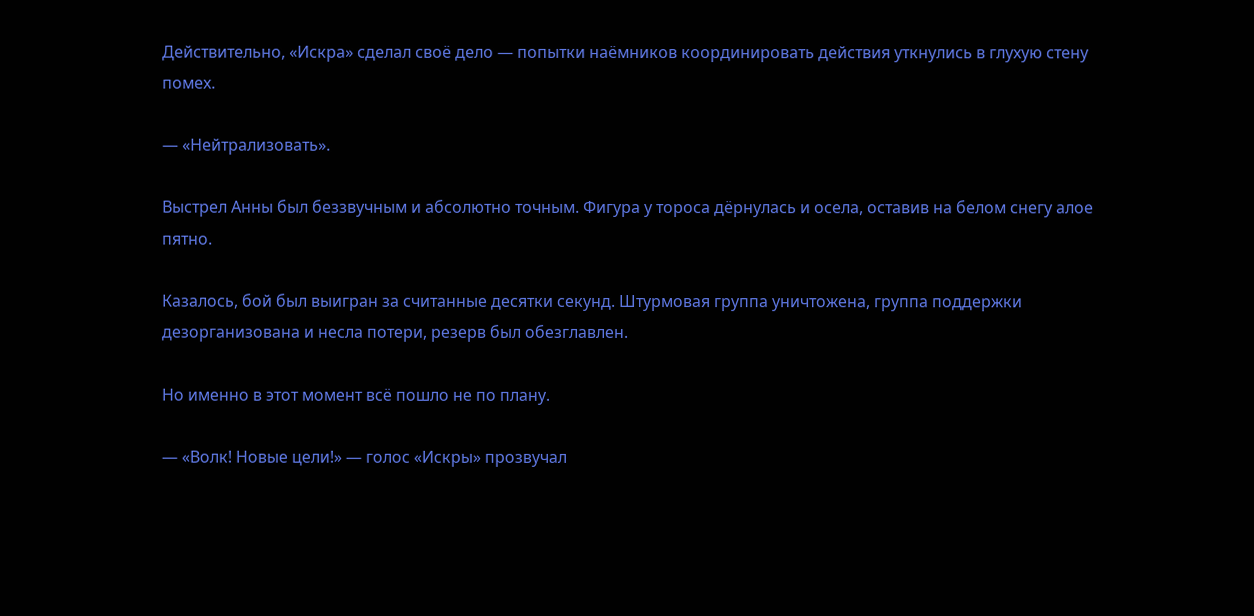Действительно, «Искра» сделал своё дело — попытки наёмников координировать действия уткнулись в глухую стену помех.

— «Нейтрализовать».

Выстрел Анны был беззвучным и абсолютно точным. Фигура у тороса дёрнулась и осела, оставив на белом снегу алое пятно.

Казалось, бой был выигран за считанные десятки секунд. Штурмовая группа уничтожена, группа поддержки дезорганизована и несла потери, резерв был обезглавлен.

Но именно в этот момент всё пошло не по плану.

— «Волк! Новые цели!» — голос «Искры» прозвучал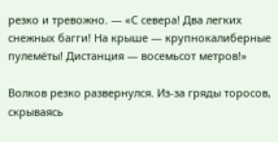резко и тревожно. — «С севера! Два легких снежных багги! На крыше — крупнокалиберные пулемёты! Дистанция — восемьсот метров!»

Волков резко развернулся. Из-за гряды торосов, скрываясь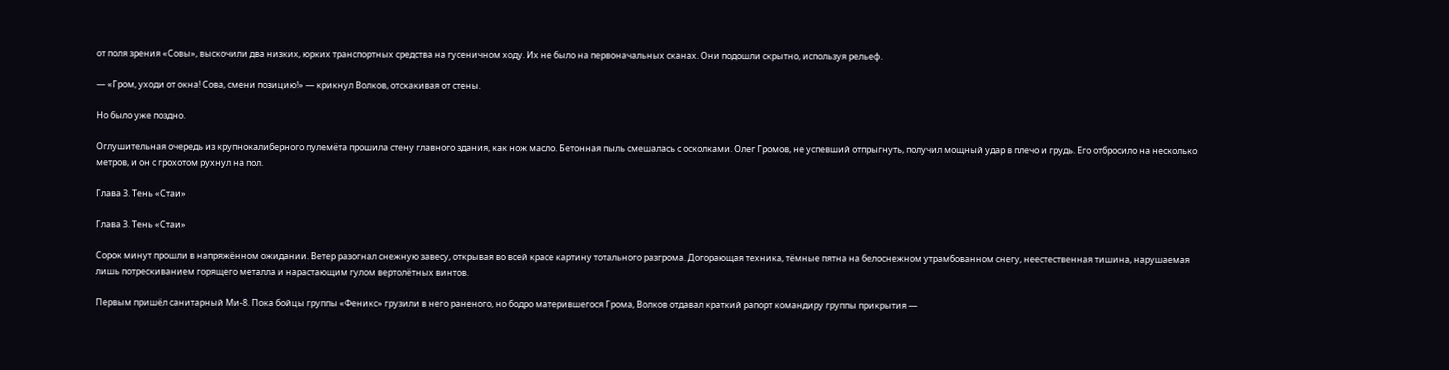от поля зрения «Совы», выскочили два низких, юрких транспортных средства на гусеничном ходу. Их не было на первоначальных сканах. Они подошли скрытно, используя рельеф.

— «Гром, уходи от окна! Сова, смени позицию!» — крикнул Волков, отскакивая от стены.

Но было уже поздно.

Оглушительная очередь из крупнокалиберного пулемёта прошила стену главного здания, как нож масло. Бетонная пыль смешалась с осколками. Олег Громов, не успевший отпрыгнуть, получил мощный удар в плечо и грудь. Его отбросило на несколько метров, и он с грохотом рухнул на пол.

Глава 3. Тень «Стаи»

Глава 3. Тень «Стаи»

Сорок минут прошли в напряжённом ожидании. Ветер разогнал снежную завесу, открывая во всей красе картину тотального разгрома. Догорающая техника, тёмные пятна на белоснежном утрамбованном снегу, неестественная тишина, нарушаемая лишь потрескиванием горящего металла и нарастающим гулом вертолётных винтов.

Первым пришёл санитарный Ми-8. Пока бойцы группы «Феникс» грузили в него раненого, но бодро матерившегося Грома, Волков отдавал краткий рапорт командиру группы прикрытия —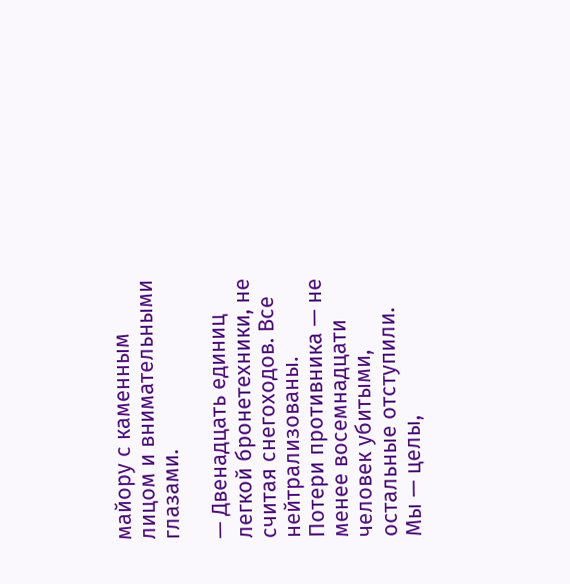майору с каменным лицом и внимательными глазами.

— Двенадцать единиц легкой бронетехники, не считая снегоходов. Все нейтрализованы. Потери противника — не менее восемнадцати человек убитыми, остальные отступили. Мы — целы,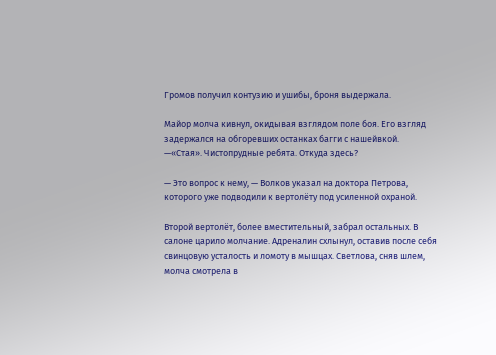Громов получил контузию и ушибы, броня выдержала.

Майор молча кивнул, окидывая взглядом поле боя. Его взгляд задержался на обгоревших останках багги с нашейвкой.
—«Стая». Чистопрудные ребята. Откуда здесь?

— Это вопрос к нему, — Волков указал на доктора Петрова, которого уже подводили к вертолёту под усиленной охраной.

Второй вертолёт, более вместительный, забрал остальных. В салоне царило молчание. Адреналин схлынул, оставив после себя свинцовую усталость и ломоту в мышцах. Светлова, сняв шлем, молча смотрела в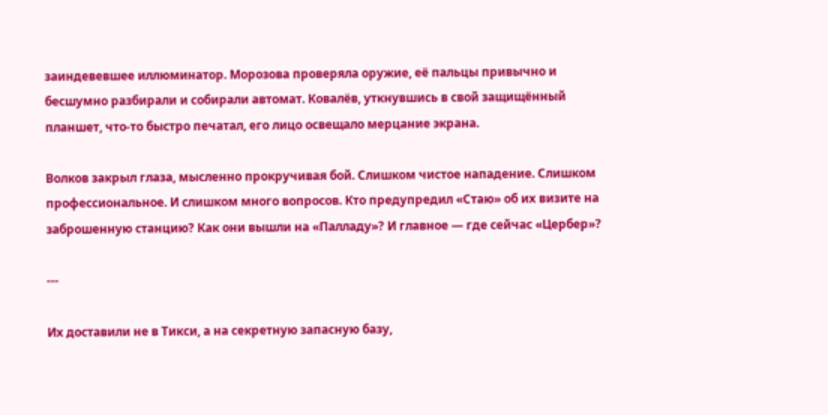заиндевевшее иллюминатор. Морозова проверяла оружие, её пальцы привычно и бесшумно разбирали и собирали автомат. Ковалёв, уткнувшись в свой защищённый планшет, что-то быстро печатал, его лицо освещало мерцание экрана.

Волков закрыл глаза, мысленно прокручивая бой. Слишком чистое нападение. Слишком профессиональное. И слишком много вопросов. Кто предупредил «Стаю» об их визите на заброшенную станцию? Как они вышли на «Палладу»? И главное — где сейчас «Цербер»?

---

Их доставили не в Тикси, а на секретную запасную базу,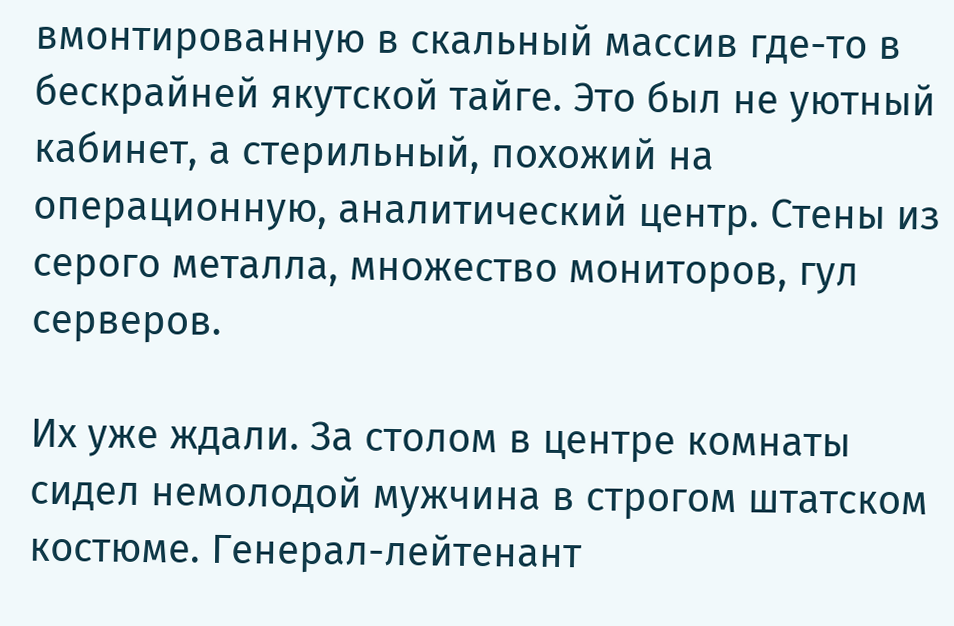вмонтированную в скальный массив где-то в бескрайней якутской тайге. Это был не уютный кабинет, а стерильный, похожий на операционную, аналитический центр. Стены из серого металла, множество мониторов, гул серверов.

Их уже ждали. За столом в центре комнаты сидел немолодой мужчина в строгом штатском костюме. Генерал-лейтенант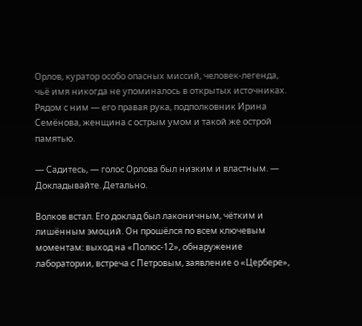Орлов, куратор особо опасных миссий, человек-легенда, чьё имя никогда не упоминалось в открытых источниках. Рядом с ним — его правая рука, подполковник Ирина Семёнова, женщина с острым умом и такой же острой памятью.

— Садитесь, — голос Орлова был низким и властным. — Докладывайте. Детально.

Волков встал. Его доклад был лаконичным, чётким и лишённым эмоций. Он прошёлся по всем ключевым моментам: выход на «Полюс-12», обнаружение лаборатории, встреча с Петровым, заявление о «Цербере»,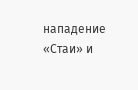нападение «Стаи» и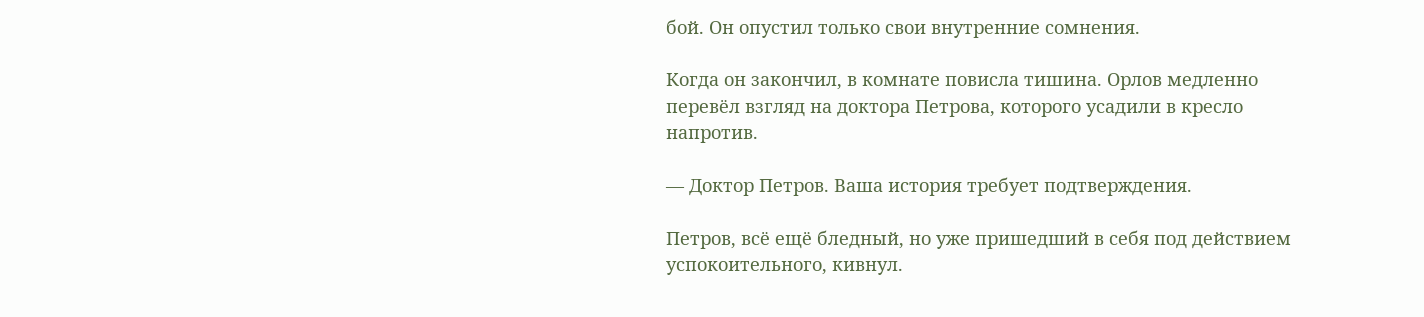бой. Он опустил только свои внутренние сомнения.

Когда он закончил, в комнате повисла тишина. Орлов медленно перевёл взгляд на доктора Петрова, которого усадили в кресло напротив.

— Доктор Петров. Ваша история требует подтверждения.

Петров, всё ещё бледный, но уже пришедший в себя под действием успокоительного, кивнул.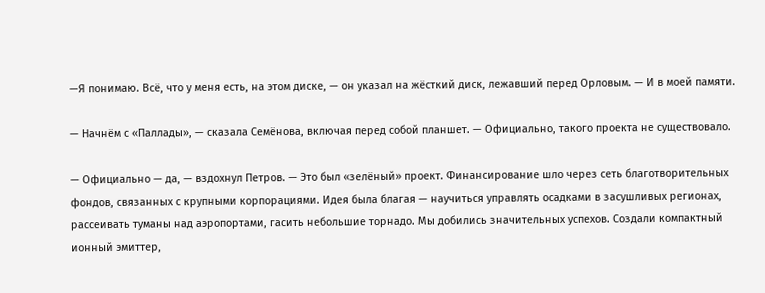—Я понимаю. Всё, что у меня есть, на этом диске, — он указал на жёсткий диск, лежавший перед Орловым. — И в моей памяти.

— Начнём с «Паллады», — сказала Семёнова, включая перед собой планшет. — Официально, такого проекта не существовало.

— Официально — да, — вздохнул Петров. — Это был «зелёный» проект. Финансирование шло через сеть благотворительных фондов, связанных с крупными корпорациями. Идея была благая — научиться управлять осадками в засушливых регионах, рассеивать туманы над аэропортами, гасить небольшие торнадо. Мы добились значительных успехов. Создали компактный ионный эмиттер,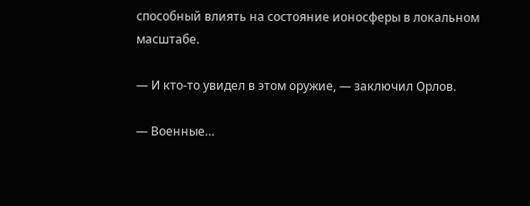способный влиять на состояние ионосферы в локальном масштабе.

— И кто-то увидел в этом оружие, — заключил Орлов.

— Военные…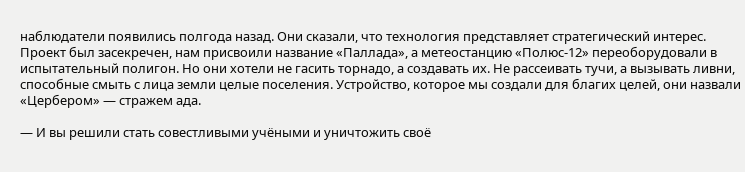наблюдатели появились полгода назад. Они сказали, что технология представляет стратегический интерес. Проект был засекречен, нам присвоили название «Паллада», а метеостанцию «Полюс-12» переоборудовали в испытательный полигон. Но они хотели не гасить торнадо, а создавать их. Не рассеивать тучи, а вызывать ливни, способные смыть с лица земли целые поселения. Устройство, которое мы создали для благих целей, они назвали «Цербером» — стражем ада.

— И вы решили стать совестливыми учёными и уничтожить своё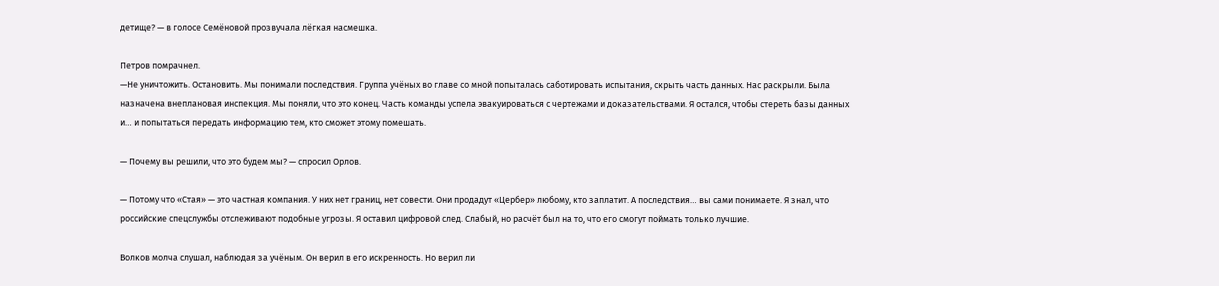детище? — в голосе Семёновой прозвучала лёгкая насмешка.

Петров помрачнел.
—Не уничтожить. Остановить. Мы понимали последствия. Группа учёных во главе со мной попыталась саботировать испытания, скрыть часть данных. Нас раскрыли. Была назначена внеплановая инспекция. Мы поняли, что это конец. Часть команды успела эвакуироваться с чертежами и доказательствами. Я остался, чтобы стереть базы данных и… и попытаться передать информацию тем, кто сможет этому помешать.

— Почему вы решили, что это будем мы? — спросил Орлов.

— Потому что «Стая» — это частная компания. У них нет границ, нет совести. Они продадут «Цербер» любому, кто заплатит. А последствия… вы сами понимаете. Я знал, что российские спецслужбы отслеживают подобные угрозы. Я оставил цифровой след. Слабый, но расчёт был на то, что его смогут поймать только лучшие.

Волков молча слушал, наблюдая за учёным. Он верил в его искренность. Но верил ли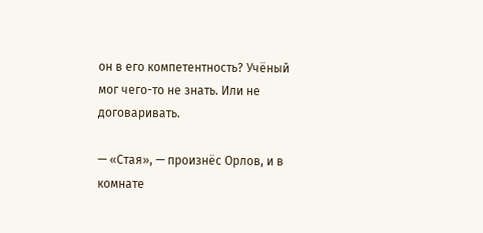он в его компетентность? Учёный мог чего-то не знать. Или не договаривать.

— «Стая», — произнёс Орлов, и в комнате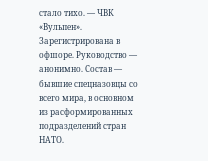стало тихо. — ЧВК «Вульпен». Зарегистрирована в офшоре. Руководство — анонимно. Состав — бывшие спецназовцы со всего мира, в основном из расформированных подразделений стран НАТО.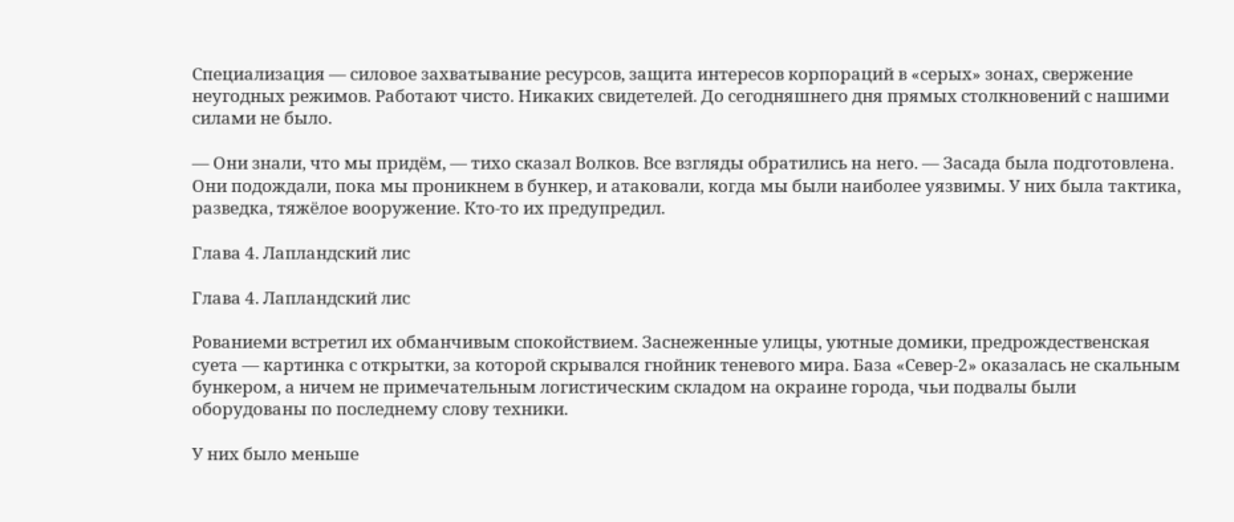Специализация — силовое захватывание ресурсов, защита интересов корпораций в «серых» зонах, свержение неугодных режимов. Работают чисто. Никаких свидетелей. До сегодняшнего дня прямых столкновений с нашими силами не было.

— Они знали, что мы придём, — тихо сказал Волков. Все взгляды обратились на него. — Засада была подготовлена. Они подождали, пока мы проникнем в бункер, и атаковали, когда мы были наиболее уязвимы. У них была тактика, разведка, тяжёлое вооружение. Кто-то их предупредил.

Глава 4. Лапландский лис

Глава 4. Лапландский лис

Рованиеми встретил их обманчивым спокойствием. Заснеженные улицы, уютные домики, предрождественская суета — картинка с открытки, за которой скрывался гнойник теневого мира. База «Север-2» оказалась не скальным бункером, а ничем не примечательным логистическим складом на окраине города, чьи подвалы были оборудованы по последнему слову техники.

У них было меньше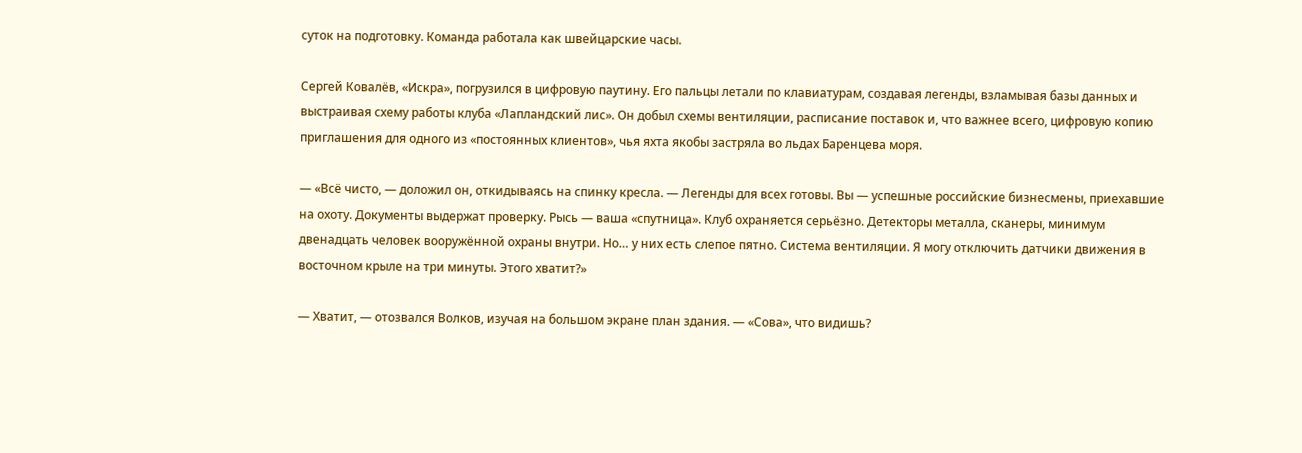суток на подготовку. Команда работала как швейцарские часы.

Сергей Ковалёв, «Искра», погрузился в цифровую паутину. Его пальцы летали по клавиатурам, создавая легенды, взламывая базы данных и выстраивая схему работы клуба «Лапландский лис». Он добыл схемы вентиляции, расписание поставок и, что важнее всего, цифровую копию приглашения для одного из «постоянных клиентов», чья яхта якобы застряла во льдах Баренцева моря.

— «Всё чисто, — доложил он, откидываясь на спинку кресла. — Легенды для всех готовы. Вы — успешные российские бизнесмены, приехавшие на охоту. Документы выдержат проверку. Рысь — ваша «спутница». Клуб охраняется серьёзно. Детекторы металла, сканеры, минимум двенадцать человек вооружённой охраны внутри. Но… у них есть слепое пятно. Система вентиляции. Я могу отключить датчики движения в восточном крыле на три минуты. Этого хватит?»

— Хватит, — отозвался Волков, изучая на большом экране план здания. — «Сова», что видишь?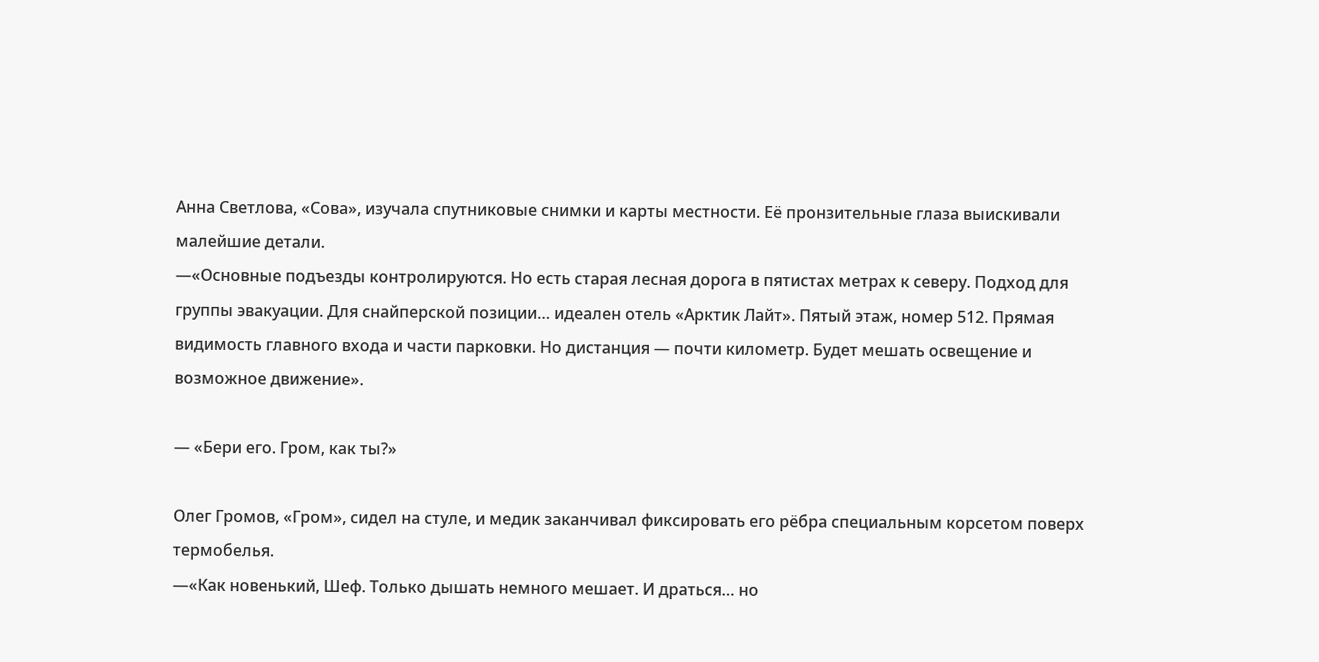Анна Светлова, «Сова», изучала спутниковые снимки и карты местности. Её пронзительные глаза выискивали малейшие детали.
—«Основные подъезды контролируются. Но есть старая лесная дорога в пятистах метрах к северу. Подход для группы эвакуации. Для снайперской позиции… идеален отель «Арктик Лайт». Пятый этаж, номер 512. Прямая видимость главного входа и части парковки. Но дистанция — почти километр. Будет мешать освещение и возможное движение».

— «Бери его. Гром, как ты?»

Олег Громов, «Гром», сидел на стуле, и медик заканчивал фиксировать его рёбра специальным корсетом поверх термобелья.
—«Как новенький, Шеф. Только дышать немного мешает. И драться… но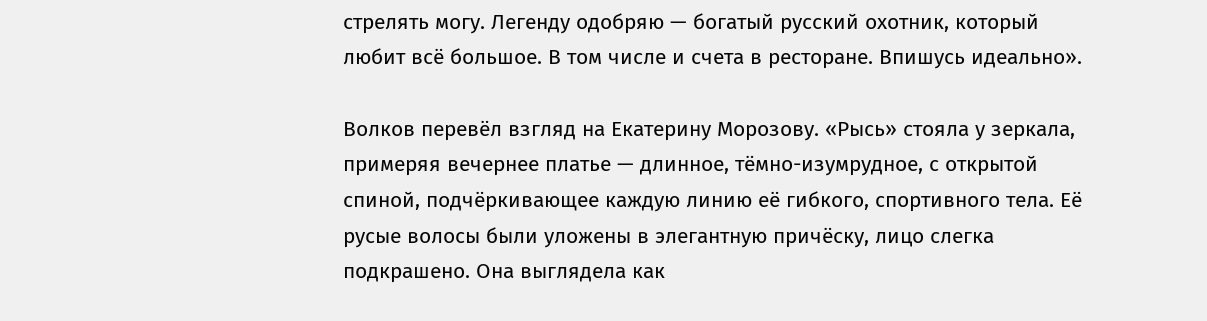стрелять могу. Легенду одобряю — богатый русский охотник, который любит всё большое. В том числе и счета в ресторане. Впишусь идеально».

Волков перевёл взгляд на Екатерину Морозову. «Рысь» стояла у зеркала, примеряя вечернее платье — длинное, тёмно-изумрудное, с открытой спиной, подчёркивающее каждую линию её гибкого, спортивного тела. Её русые волосы были уложены в элегантную причёску, лицо слегка подкрашено. Она выглядела как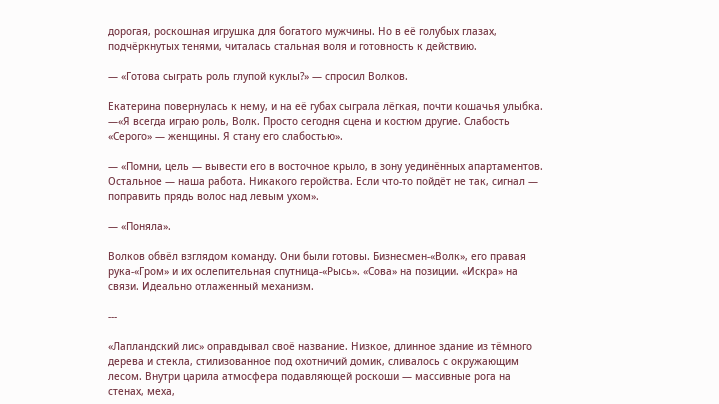дорогая, роскошная игрушка для богатого мужчины. Но в её голубых глазах, подчёркнутых тенями, читалась стальная воля и готовность к действию.

— «Готова сыграть роль глупой куклы?» — спросил Волков.

Екатерина повернулась к нему, и на её губах сыграла лёгкая, почти кошачья улыбка.
—«Я всегда играю роль, Волк. Просто сегодня сцена и костюм другие. Слабость «Серого» — женщины. Я стану его слабостью».

— «Помни, цель — вывести его в восточное крыло, в зону уединённых апартаментов. Остальное — наша работа. Никакого геройства. Если что-то пойдёт не так, сигнал — поправить прядь волос над левым ухом».

— «Поняла».

Волков обвёл взглядом команду. Они были готовы. Бизнесмен-«Волк», его правая рука-«Гром» и их ослепительная спутница-«Рысь». «Сова» на позиции. «Искра» на связи. Идеально отлаженный механизм.

---

«Лапландский лис» оправдывал своё название. Низкое, длинное здание из тёмного дерева и стекла, стилизованное под охотничий домик, сливалось с окружающим лесом. Внутри царила атмосфера подавляющей роскоши — массивные рога на стенах, меха,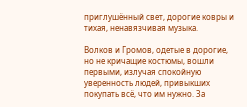приглушённый свет, дорогие ковры и тихая, ненавязчивая музыка.

Волков и Громов, одетые в дорогие, но не кричащие костюмы, вошли первыми, излучая спокойную уверенность людей, привыкших покупать всё, что им нужно. За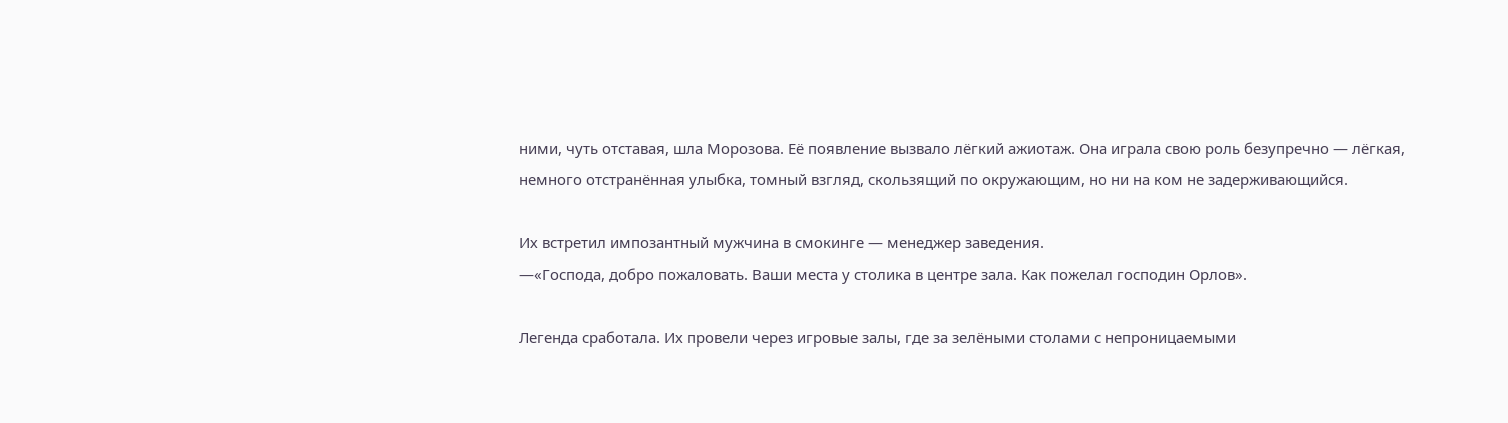ними, чуть отставая, шла Морозова. Её появление вызвало лёгкий ажиотаж. Она играла свою роль безупречно — лёгкая, немного отстранённая улыбка, томный взгляд, скользящий по окружающим, но ни на ком не задерживающийся.

Их встретил импозантный мужчина в смокинге — менеджер заведения.
—«Господа, добро пожаловать. Ваши места у столика в центре зала. Как пожелал господин Орлов».

Легенда сработала. Их провели через игровые залы, где за зелёными столами с непроницаемыми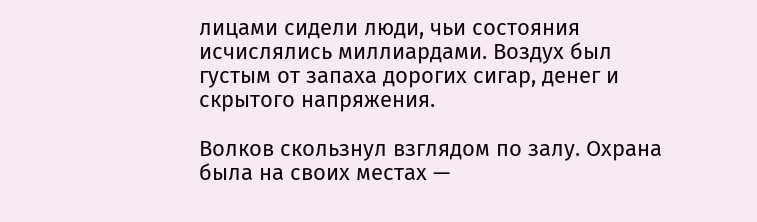лицами сидели люди, чьи состояния исчислялись миллиардами. Воздух был густым от запаха дорогих сигар, денег и скрытого напряжения.

Волков скользнул взглядом по залу. Охрана была на своих местах —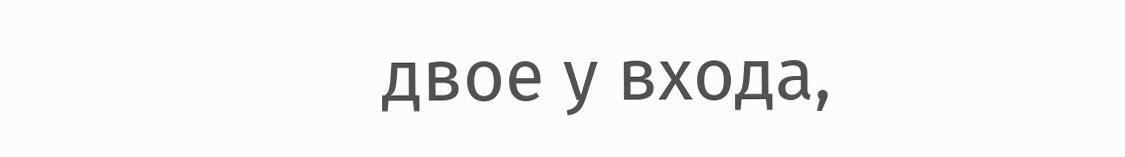двое у входа,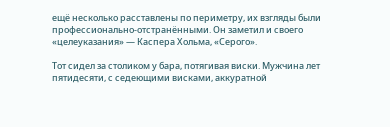ещё несколько расставлены по периметру, их взгляды были профессионально-отстранёнными. Он заметил и своего «целеуказания» — Каспера Хольма, «Серого».

Тот сидел за столиком у бара, потягивая виски. Мужчина лет пятидесяти, с седеющими висками, аккуратной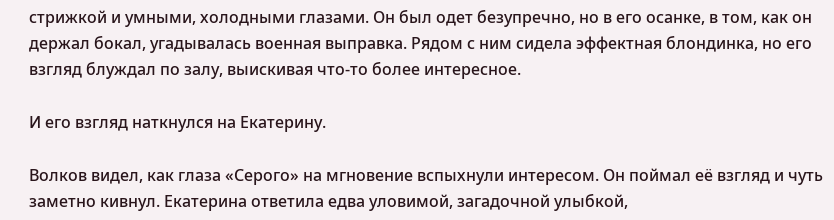стрижкой и умными, холодными глазами. Он был одет безупречно, но в его осанке, в том, как он держал бокал, угадывалась военная выправка. Рядом с ним сидела эффектная блондинка, но его взгляд блуждал по залу, выискивая что-то более интересное.

И его взгляд наткнулся на Екатерину.

Волков видел, как глаза «Серого» на мгновение вспыхнули интересом. Он поймал её взгляд и чуть заметно кивнул. Екатерина ответила едва уловимой, загадочной улыбкой,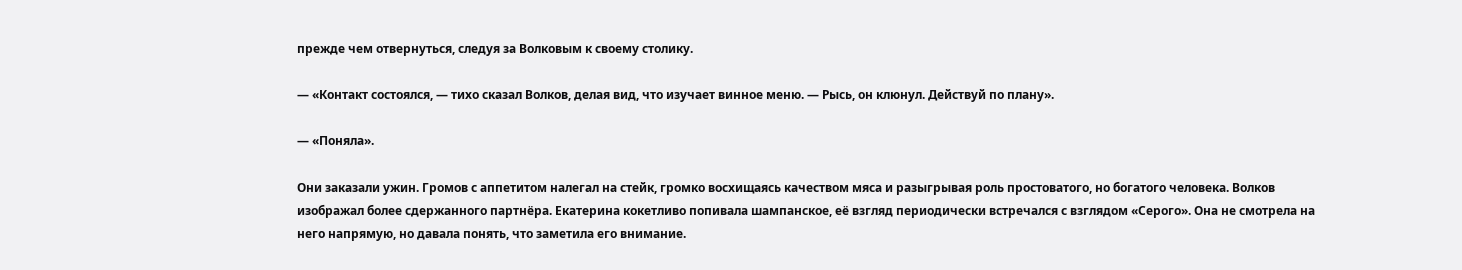прежде чем отвернуться, следуя за Волковым к своему столику.

— «Контакт состоялся, — тихо сказал Волков, делая вид, что изучает винное меню. — Рысь, он клюнул. Действуй по плану».

— «Поняла».

Они заказали ужин. Громов с аппетитом налегал на стейк, громко восхищаясь качеством мяса и разыгрывая роль простоватого, но богатого человека. Волков изображал более сдержанного партнёра. Екатерина кокетливо попивала шампанское, её взгляд периодически встречался с взглядом «Серого». Она не смотрела на него напрямую, но давала понять, что заметила его внимание.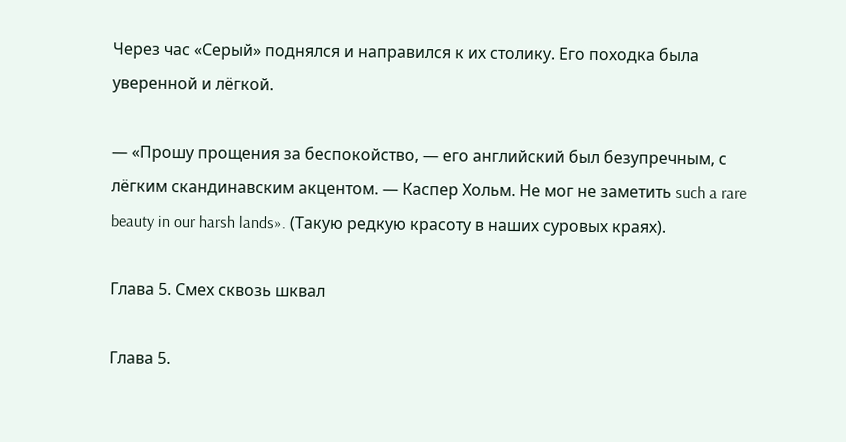Через час «Серый» поднялся и направился к их столику. Его походка была уверенной и лёгкой.

— «Прошу прощения за беспокойство, — его английский был безупречным, с лёгким скандинавским акцентом. — Каспер Хольм. Не мог не заметить such a rare beauty in our harsh lands». (Такую редкую красоту в наших суровых краях).

Глава 5. Смех сквозь шквал

Глава 5.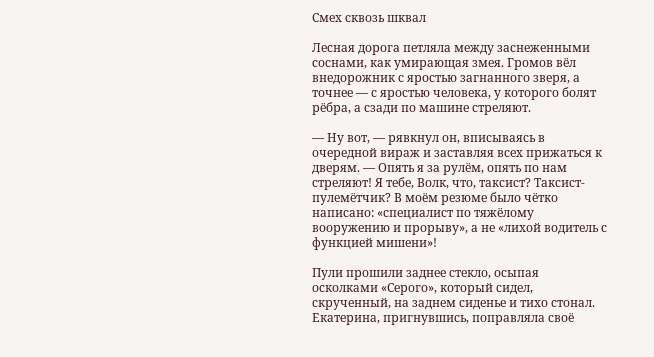Смех сквозь шквал

Лесная дорога петляла между заснеженными соснами, как умирающая змея. Громов вёл внедорожник с яростью загнанного зверя, а точнее — с яростью человека, у которого болят рёбра, а сзади по машине стреляют.

— Ну вот, — рявкнул он, вписываясь в очередной вираж и заставляя всех прижаться к дверям. — Опять я за рулём, опять по нам стреляют! Я тебе, Волк, что, таксист? Таксист-пулемётчик? В моём резюме было чётко написано: «специалист по тяжёлому вооружению и прорыву», а не «лихой водитель с функцией мишени»!

Пули прошили заднее стекло, осыпая осколками «Серого», который сидел, скрученный, на заднем сиденье и тихо стонал. Екатерина, пригнувшись, поправляла своё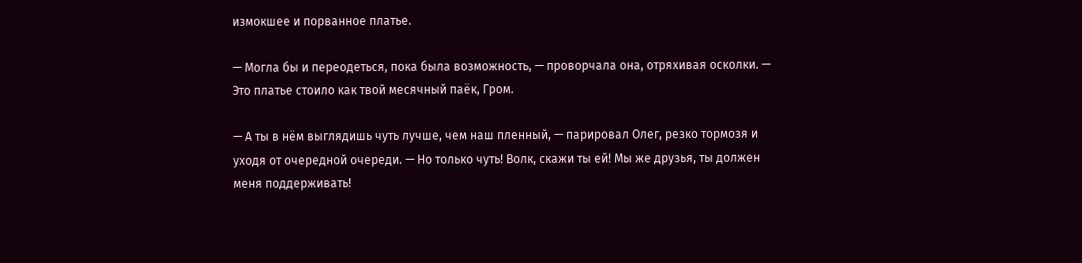измокшее и порванное платье.

— Могла бы и переодеться, пока была возможность, — проворчала она, отряхивая осколки. — Это платье стоило как твой месячный паёк, Гром.

— А ты в нём выглядишь чуть лучше, чем наш пленный, — парировал Олег, резко тормозя и уходя от очередной очереди. — Но только чуть! Волк, скажи ты ей! Мы же друзья, ты должен меня поддерживать!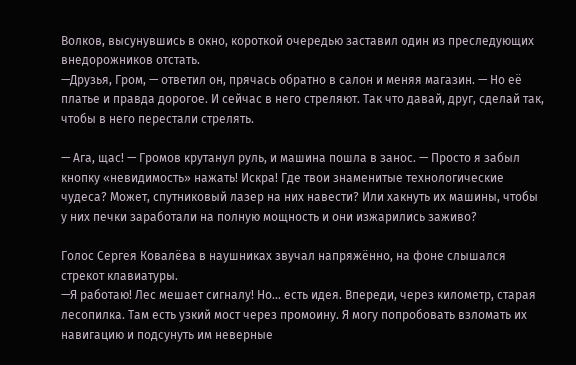Волков, высунувшись в окно, короткой очередью заставил один из преследующих внедорожников отстать.
—Друзья, Гром, — ответил он, прячась обратно в салон и меняя магазин. — Но её платье и правда дорогое. И сейчас в него стреляют. Так что давай, друг, сделай так, чтобы в него перестали стрелять.

— Ага, щас! — Громов крутанул руль, и машина пошла в занос. — Просто я забыл кнопку «невидимость» нажать! Искра! Где твои знаменитые технологические чудеса? Может, спутниковый лазер на них навести? Или хакнуть их машины, чтобы у них печки заработали на полную мощность и они изжарились заживо?

Голос Сергея Ковалёва в наушниках звучал напряжённо, на фоне слышался стрекот клавиатуры.
—Я работаю! Лес мешает сигналу! Но… есть идея. Впереди, через километр, старая лесопилка. Там есть узкий мост через промоину. Я могу попробовать взломать их навигацию и подсунуть им неверные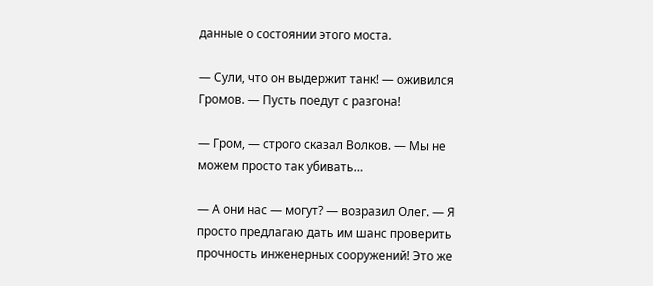данные о состоянии этого моста.

— Сули, что он выдержит танк! — оживился Громов. — Пусть поедут с разгона!

— Гром, — строго сказал Волков. — Мы не можем просто так убивать…

— А они нас — могут? — возразил Олег. — Я просто предлагаю дать им шанс проверить прочность инженерных сооружений! Это же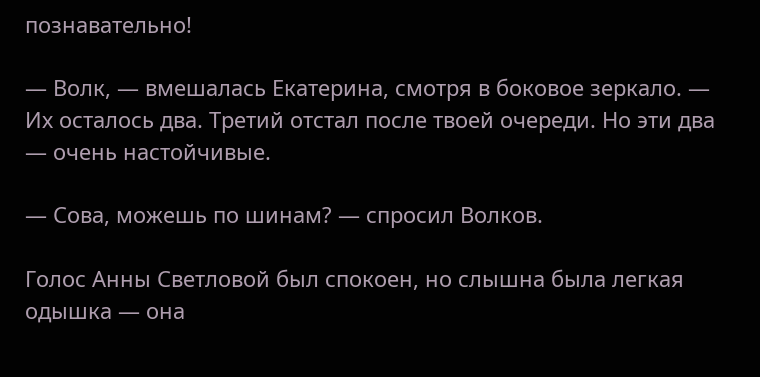познавательно!

— Волк, — вмешалась Екатерина, смотря в боковое зеркало. — Их осталось два. Третий отстал после твоей очереди. Но эти два — очень настойчивые.

— Сова, можешь по шинам? — спросил Волков.

Голос Анны Светловой был спокоен, но слышна была легкая одышка — она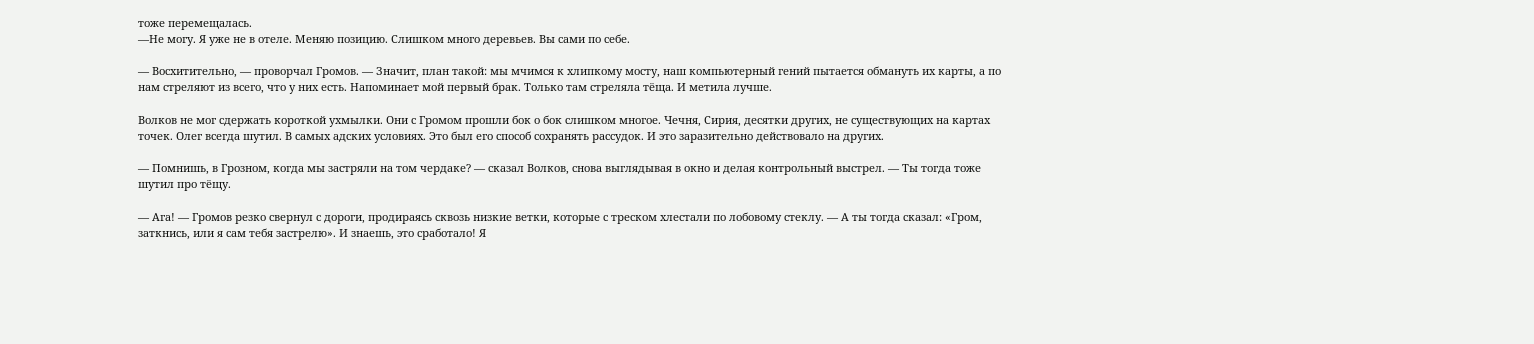тоже перемещалась.
—Не могу. Я уже не в отеле. Меняю позицию. Слишком много деревьев. Вы сами по себе.

— Восхитительно, — проворчал Громов. — Значит, план такой: мы мчимся к хлипкому мосту, наш компьютерный гений пытается обмануть их карты, а по нам стреляют из всего, что у них есть. Напоминает мой первый брак. Только там стреляла тёща. И метила лучше.

Волков не мог сдержать короткой ухмылки. Они с Громом прошли бок о бок слишком многое. Чечня, Сирия, десятки других, не существующих на картах точек. Олег всегда шутил. В самых адских условиях. Это был его способ сохранять рассудок. И это заразительно действовало на других.

— Помнишь, в Грозном, когда мы застряли на том чердаке? — сказал Волков, снова выглядывая в окно и делая контрольный выстрел. — Ты тогда тоже шутил про тёщу.

— Ага! — Громов резко свернул с дороги, продираясь сквозь низкие ветки, которые с треском хлестали по лобовому стеклу. — А ты тогда сказал: «Гром, заткнись, или я сам тебя застрелю». И знаешь, это сработало! Я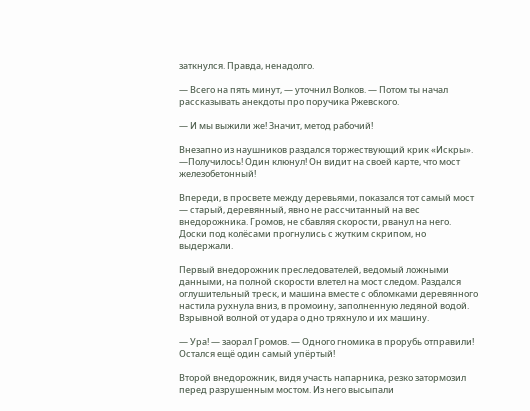заткнулся. Правда, ненадолго.

— Всего на пять минут, — уточнил Волков. — Потом ты начал рассказывать анекдоты про поручика Ржевского.

— И мы выжили же! Значит, метод рабочий!

Внезапно из наушников раздался торжествующий крик «Искры».
—Получилось! Один клюнул! Он видит на своей карте, что мост железобетонный!

Впереди, в просвете между деревьями, показался тот самый мост — старый, деревянный, явно не рассчитанный на вес внедорожника. Громов, не сбавляя скорости, рванул на него. Доски под колёсами прогнулись с жутким скрипом, но выдержали.

Первый внедорожник преследователей, ведомый ложными данными, на полной скорости влетел на мост следом. Раздался оглушительный треск, и машина вместе с обломками деревянного настила рухнула вниз, в промоину, заполненную ледяной водой. Взрывной волной от удара о дно тряхнуло и их машину.

— Ура! — заорал Громов. — Одного гномика в прорубь отправили! Остался ещё один самый упёртый!

Второй внедорожник, видя участь напарника, резко затормозил перед разрушенным мостом. Из него высыпали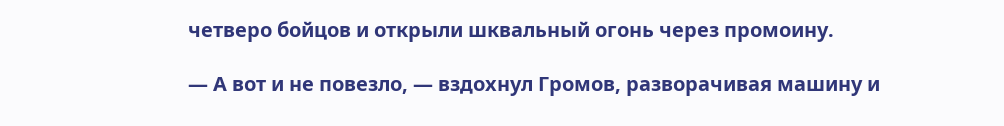четверо бойцов и открыли шквальный огонь через промоину.

— А вот и не повезло, — вздохнул Громов, разворачивая машину и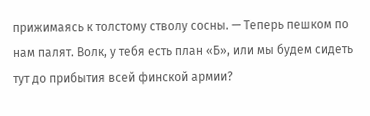прижимаясь к толстому стволу сосны. — Теперь пешком по нам палят. Волк, у тебя есть план «Б», или мы будем сидеть тут до прибытия всей финской армии?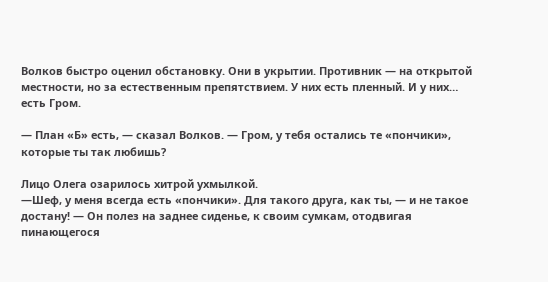Волков быстро оценил обстановку. Они в укрытии. Противник — на открытой местности, но за естественным препятствием. У них есть пленный. И у них… есть Гром.

— План «Б» есть, — сказал Волков. — Гром, у тебя остались те «пончики», которые ты так любишь?

Лицо Олега озарилось хитрой ухмылкой.
—Шеф, у меня всегда есть «пончики». Для такого друга, как ты, — и не такое достану! — Он полез на заднее сиденье, к своим сумкам, отодвигая пинающегося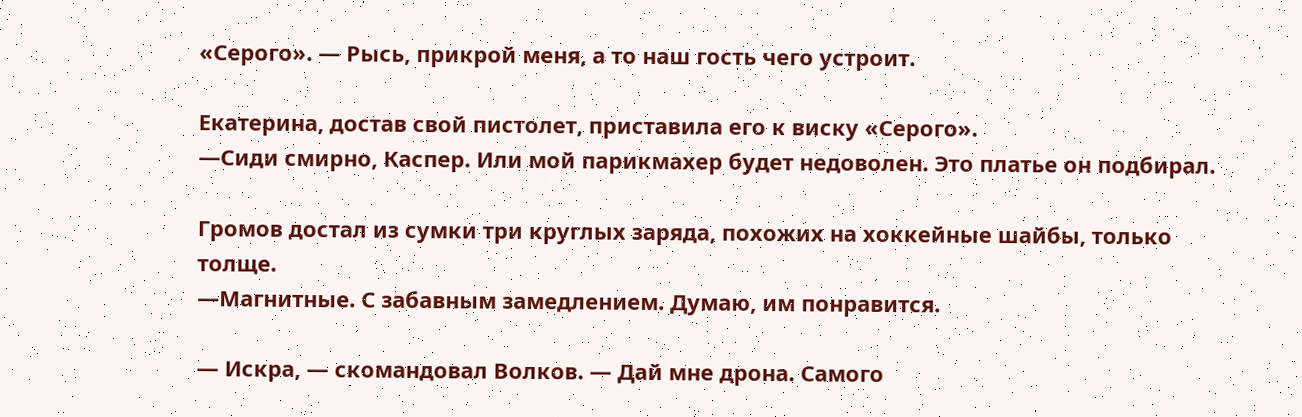«Серого». — Рысь, прикрой меня, а то наш гость чего устроит.

Екатерина, достав свой пистолет, приставила его к виску «Серого».
—Сиди смирно, Каспер. Или мой парикмахер будет недоволен. Это платье он подбирал.

Громов достал из сумки три круглых заряда, похожих на хоккейные шайбы, только толще.
—Магнитные. С забавным замедлением. Думаю, им понравится.

— Искра, — скомандовал Волков. — Дай мне дрона. Самого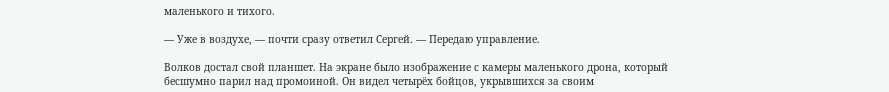маленького и тихого.

— Уже в воздухе, — почти сразу ответил Сергей. — Передаю управление.

Волков достал свой планшет. На экране было изображение с камеры маленького дрона, который бесшумно парил над промоиной. Он видел четырёх бойцов, укрывшихся за своим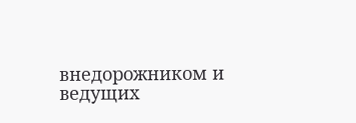внедорожником и ведущих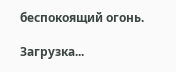беспокоящий огонь.

Загрузка...